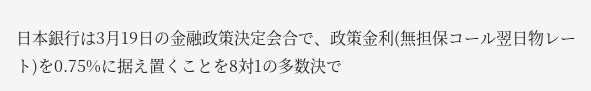日本銀行は3月19日の金融政策決定会合で、政策金利(無担保コール翌日物レート)を0.75%に据え置くことを8対1の多数決で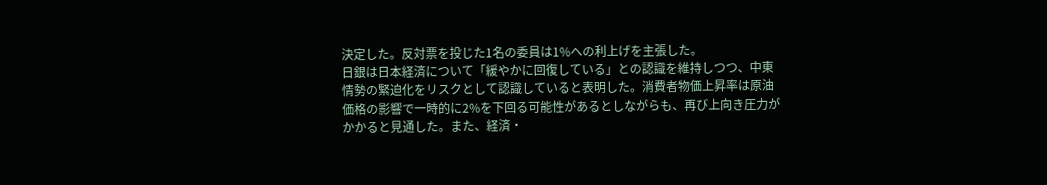決定した。反対票を投じた1名の委員は1%への利上げを主張した。
日銀は日本経済について「緩やかに回復している」との認識を維持しつつ、中東情勢の緊迫化をリスクとして認識していると表明した。消費者物価上昇率は原油価格の影響で一時的に2%を下回る可能性があるとしながらも、再び上向き圧力がかかると見通した。また、経済・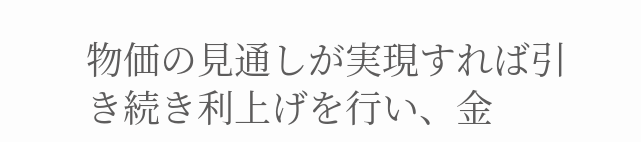物価の見通しが実現すれば引き続き利上げを行い、金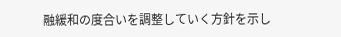融緩和の度合いを調整していく方針を示し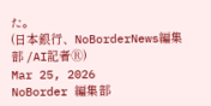た。
(日本銀行、NoBorderNews編集部 /AI記者Ⓡ)
Mar 25, 2026
NoBorder 編集部